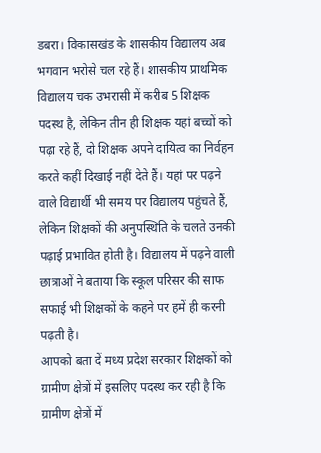डबरा। विकासखंड के शासकीय विद्यालय अब भगवान भरोसे चल रहे हैं। शासकीय प्राथमिक विद्यालय चक उभरासी में करीब 5 शिक्षक पदस्थ है, लेकिन तीन ही शिक्षक यहां बच्चों को पढ़ा रहे हैं, दो शिक्षक अपने दायित्व का निर्वहन करते कहीं दिखाई नहीं देते हैं। यहां पर पढ़ने वाले विद्यार्थी भी समय पर विद्यालय पहुंचते हैं, लेकिन शिक्षकों की अनुपस्थिति के चलते उनकी पढ़ाई प्रभावित होती है। विद्यालय में पढ़ने वाली छात्राओं ने बताया कि स्कूल परिसर की साफ सफाई भी शिक्षकों के कहने पर हमें ही करनी पढ़ती है।
आपको बता दें मध्य प्रदेश सरकार शिक्षकों को ग्रामीण क्षेत्रों में इसलिए पदस्थ कर रही है कि ग्रामीण क्षेत्रों में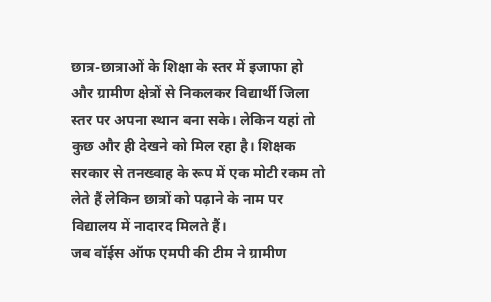छात्र-छात्राओं के शिक्षा के स्तर में इजाफा हो और ग्रामीण क्षेत्रों से निकलकर विद्यार्थी जिला स्तर पर अपना स्थान बना सके। लेकिन यहां तो कुछ और ही देखने को मिल रहा है। शिक्षक सरकार से तनख्वाह के रूप में एक मोटी रकम तो लेते हैं लेकिन छात्रों को पढ़ाने के नाम पर विद्यालय में नादारद मिलते हैं।
जब वॉईस ऑफ एमपी की टीम ने ग्रामीण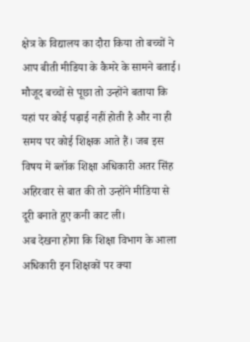क्षेत्र के विद्यालय का दौरा किया तो बच्चों ने आप बीती मीडिया के कैमरे के सामने बताई। मौजूद बच्चों से पूछा तो उन्होंने बताया कि यहां पर कोई पढ़ाई नहीं होती है और ना ही समय पर कोई शिक्षक आते हैं। जब इस विषय में ब्लॉक शिक्षा अधिकारी अतर सिंह अहिरवार से बात की तो उन्होंने मीडिया से दूरी बनाते हुए कनी काट ली।
अब देखना होगा कि शिक्षा विभाग के आला अधिकारी इन शिक्षकों पर क्या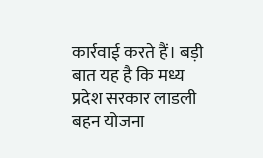कार्रवाई करते हैं। बड़ी बात यह है कि मध्य प्रदेश सरकार लाडली बहन योजना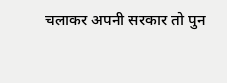चलाकर अपनी सरकार तो पुन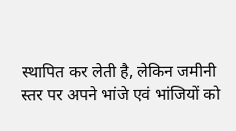स्थापित कर लेती है, लेकिन जमीनी स्तर पर अपने भांजे एवं भांजियों को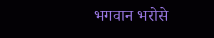भगवान भरोसे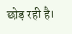छोड़ रही है।